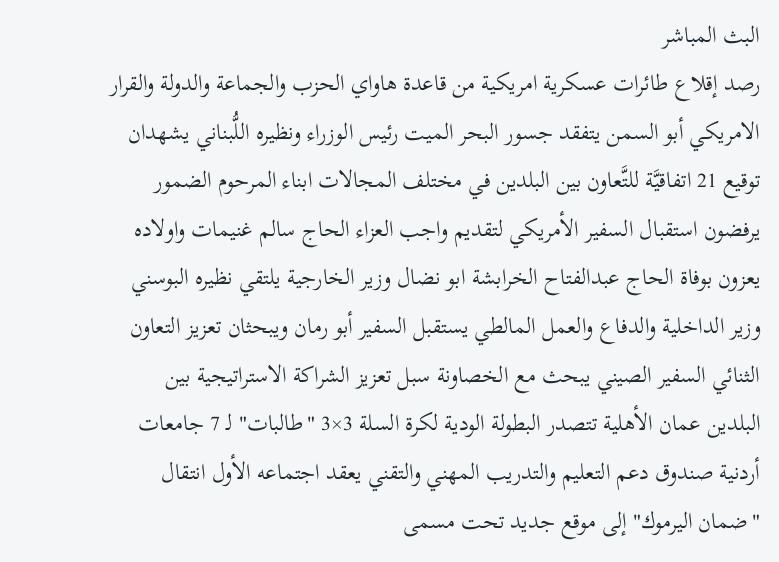البث المباشر
رصد إقلاع طائرات عسكرية امريكية من قاعدة هاواي الحزب والجماعة والدولة والقرار الامريكي أبو السمن يتفقد جسور البحر الميت رئيس الوزراء ونظيره اللُّبناني يشهدان توقيع 21 اتفاقيَّة للتَّعاون بين البلدين في مختلف المجالات ابناء المرحوم الضمور يرفضون استقبال السفير الأمريكي لتقديم واجب العزاء الحاج سالم غنيمات واولاده يعزون بوفاة الحاج عبدالفتاح الخرابشة ابو نضال وزير الخارجية يلتقي نظيره البوسني وزير الداخلية والدفاع والعمل المالطي يستقبل السفير أبو رمان ويبحثان تعزيز التعاون الثنائي السفير الصيني يبحث مع الخصاونة سبل تعزيز الشراكة الاستراتيجية بين البلدين عمان الأهلية تتصدر البطولة الودية لكرة السلة 3×3 "طالبات" لـ 7 جامعات أردنية صندوق دعم التعليم والتدريب المهني والتقني يعقد اجتماعه الأول انتقال "ضمان اليرموك" إلى موقع جديد تحت مسمى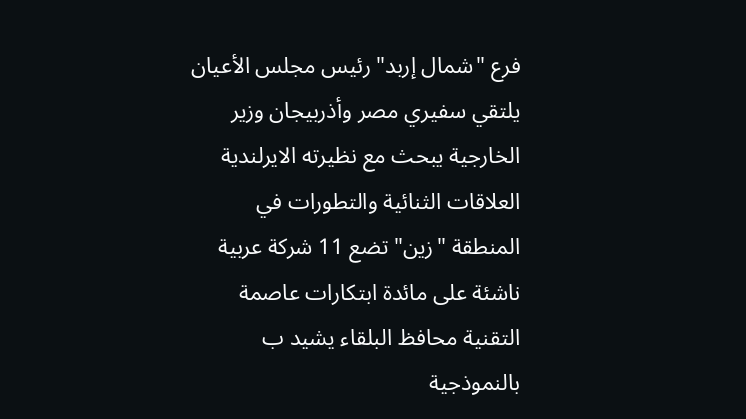فرع "شمال إربد" رئيس مجلس الأعيان يلتقي سفيري مصر وأذربيجان وزير الخارجية يبحث مع نظيرته الايرلندية العلاقات الثنائية والتطورات في المنطقة "زين" تضع 11 شركة عربية ناشئة على مائدة ابتكارات عاصمة التقنية محافظ البلقاء يشيد ب بالنموذجية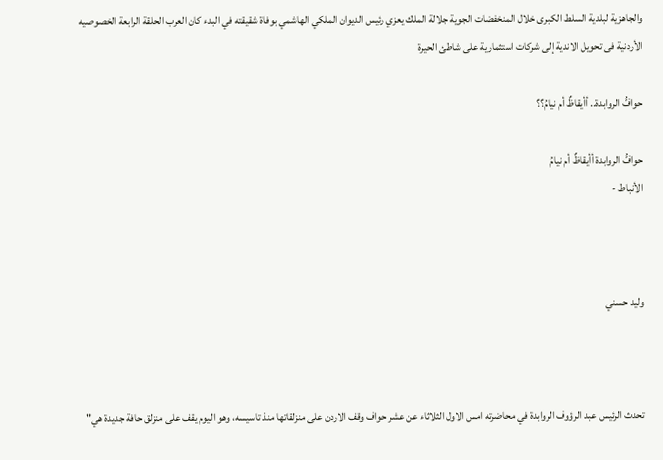والجاهزية لبلدية السلط الكبرى خلال المنخفضات الجوية جلالة الملك يعزي رئيس الديوان الملكي الهاشمي بوفاة شقيقته في البدء كان العرب الحلقة الرابعة الخصوصيه الأردنية فى تحويل الاندية إلى شركات استثمارية على شاطئ الحيرة

حوافُّ الروابدة.. أأيقاظٌ أم نيامُ؟؟

حوافُّ الروابدة أأيقاظٌ أم نيامُ
الأنباط -



وليد حسني



تحدث الرئيس عبد الرؤوف الروابدة في محاضرته امس الاول الثلاثاء عن عشر حواف وقف الاردن على منزلقاتها منذ تاسيسه، وهو اليوم يقف على منزلق حافة جديدة هي"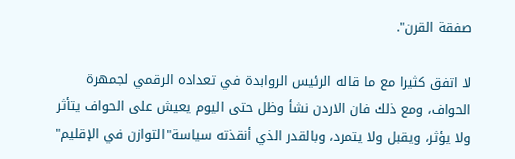صفقة القرن".

لا اتفق كثيرا مع ما قاله الرئيس الروابدة في تعداده الرقمي لجمهرة الحواف، ومع ذلك فان الاردن نشأ وظل حتى اليوم يعيش على الحواف يتأثر ولا يؤثر، ويقبل ولا يتمرد، وبالقدر الذي أنقذته سياسة"التوازن في الإقليم"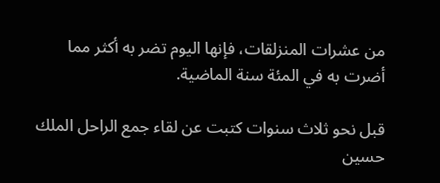من عشرات المنزلقات، فإنها اليوم تضر به أكثر مما أضرت به في المئة سنة الماضية.

قبل نحو ثلاث سنوات كتبت عن لقاء جمع الراحل الملك حسين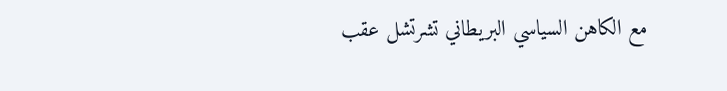مع الكاهن السياسي البريطاني تشرتشل عقب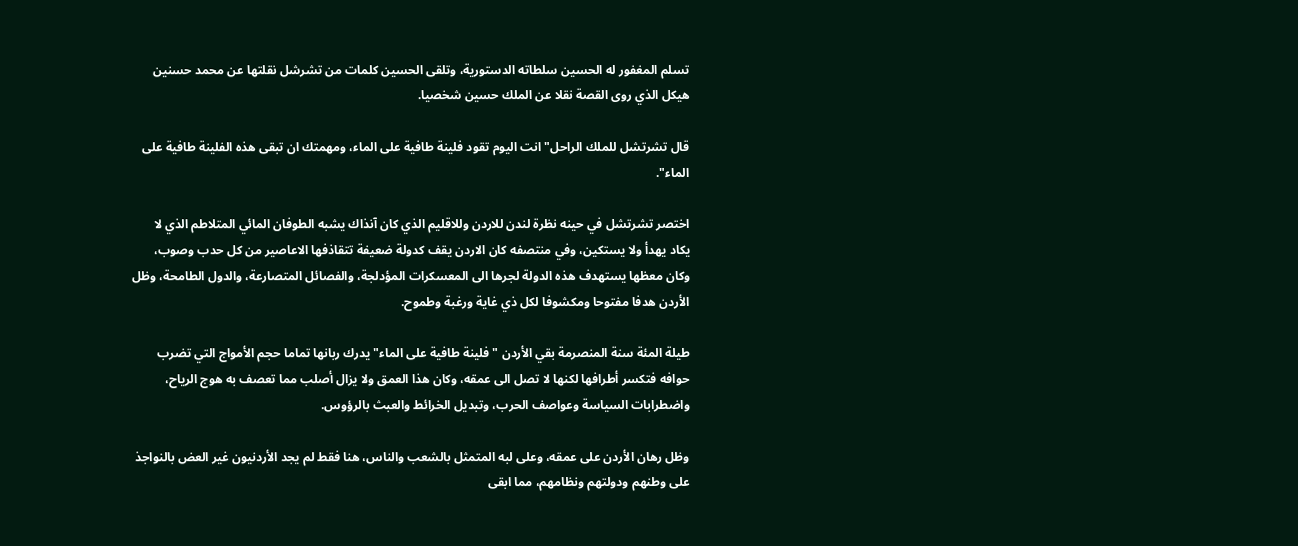تسلم المغفور له الحسين سلطاته الدستورية، وتلقى الحسين كلمات من تشرشل نقلتها عن محمد حسنين هيكل الذي روى القصة نقلا عن الملك حسين شخصيا.

قال تشرتشل للملك الراحل" انت اليوم تقود فلينة طافية على الماء، ومهمتك ان تبقى هذه الفلينة طافية على الماء".

اختصر تشرتشل في حينه نظرة لندن للاردن وللاقليم الذي كان آنذاك يشبه الطوفان المائي المتلاطم الذي لا يكاد يهدأ ولا يستكين، وفي منتصفه كان الاردن يقف كدولة ضعيفة تتقاذفها الاعاصير من كل حدب وصوب، وكان معظها يستهدف هذه الدولة لجرها الى المعسكرات المؤدلجة، والفصائل المتصارعة، والدول الطامحة، وظل الأردن هدفا مفتوحا ومكشوفا لكل ذي غاية ورغبة وطموح.

طيلة المئة سنة المنصرمة بقي الأردن "فلينة طافية على الماء" يدرك ربانها تماما حجم الأمواج التي تضرب حوافه فتكسر أطرافها لكنها لا تصل الى عمقه، وكان هذا العمق ولا يزال أصلب مما تعصف به هوج الرياح، واضطرابات السياسة وعواصف الحرب، وتبديل الخرائط والعبث بالرؤوس.

وظل رهان الأردن على عمقه، وعلى لبه المتمثل بالشعب والناس، هنا فقط لم يجد الأردنيون غير العض بالنواجذ على وطنهم ودولتهم ونظامهم، مما ابقى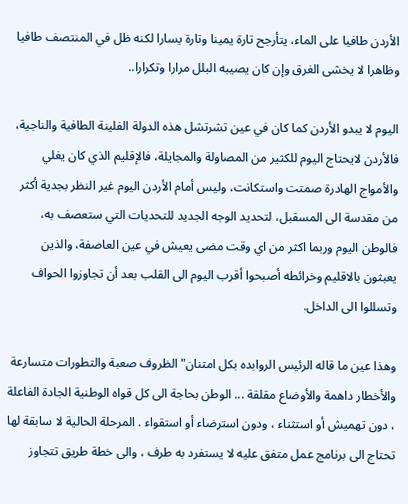الأردن طافيا على الماء، يتأرجح تارة يمينا وتارة يسارا لكنه ظل في المنتصف طافيا وظاهرا لا يخشى الغرق وإن كان يصيبه البلل مرارا وتكرارا..

اليوم لا يبدو الأردن كما كان في عين تشرتشل هذه الدولة الفلينة الطافية والناجية، فالأردن لايحتاج اليوم للكثير من المصاولة والمجايلة، فالإقليم الذي كان يغلي والأمواج الهادرة صمتت واستكانت، وليس أمام الأردن اليوم غير النظر بجدية أكثر من مقدسة الى المسقبل، لتحديد الوجه الجديد للتحديات التي ستعصف به، فالوطن اليوم وربما اكثر من اي وقت مضى يعيش في عين العاصفة، والذين يعبثون بالاقليم وخرائطه أصبحوا أقرب اليوم الى القلب بعد أن تجاوزوا الحواف وتسللوا الى الداخل.

وهذا عين ما قاله الرئيس الروابده بكل امتنان"الظروف صعبة والتطورات متسارعة والأخطار داهمة والأوضاع مقلقة ... الوطن بحاجة الى كل قواه الوطنية الجادة الفاعلة ، دون تهميش أو استثناء ، ودون استرضاء أو استقواء . المرحلة الحالية لا سابقة لها تحتاج الى برنامج عمل متفق عليه لا يستفرد به طرف ، والى خطة طريق تتجاوز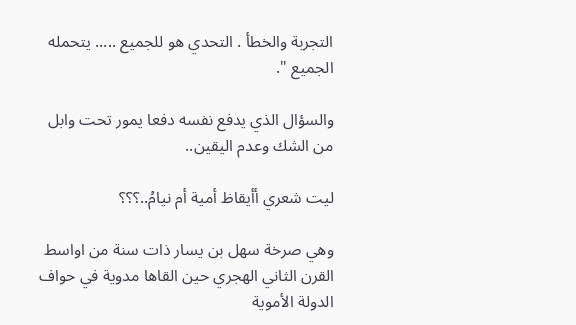التجربة والخطأ . التحدي هو للجميع ..... يتحمله الجميع ".

والسؤال الذي يدفع نفسه دفعا يمور تحت وابل من الشك وعدم اليقين..

ليت شعري أأيقاظ أمية أم نيامُ..؟؟؟

وهي صرخة سهل بن يسار ذات سنة من اواسط القرن الثاني الهجري حين القاها مدوية في حواف الدولة الأموية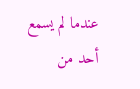عندما لم يسمع أحد من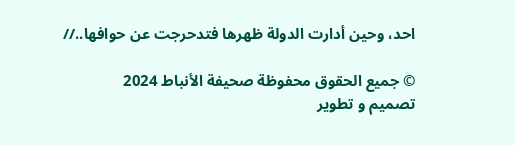احد، وحين أدارت الدولة ظهرها فتدحرجت عن حوافها..//

© جميع الحقوق محفوظة صحيفة الأنباط 2024
تصميم و تطوير